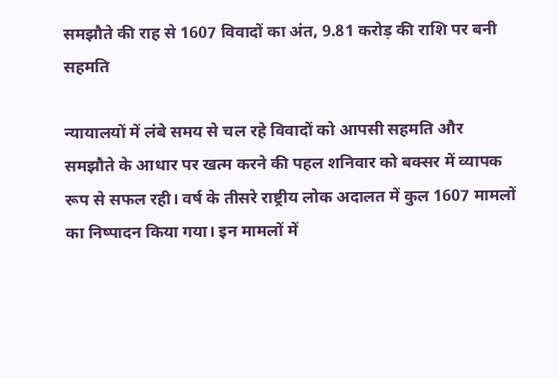समझौते की राह से 1607 विवादों का अंत, 9.81 करोड़ की राशि पर बनी सहमति

न्यायालयों में लंबे समय से चल रहे विवादों को आपसी सहमति और समझौते के आधार पर खत्म करने की पहल शनिवार को बक्सर में व्यापक रूप से सफल रही। वर्ष के तीसरे राष्ट्रीय लोक अदालत में कुल 1607 मामलों का निष्पादन किया गया। इन मामलों में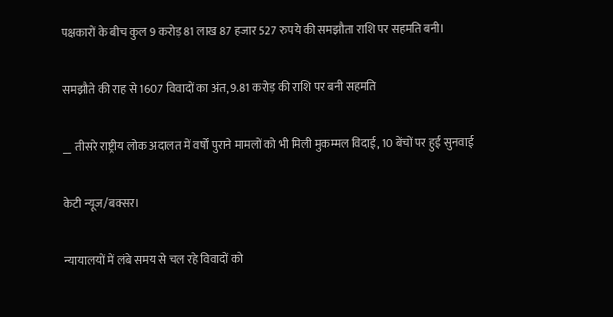पक्षकारों के बीच कुल 9 करोड़ 81 लाख 87 हजार 527 रुपये की समझौता राशि पर सहमति बनी।

समझौते की राह से 1607 विवादों का अंत, 9.81 करोड़ की राशि पर बनी सहमति

__ तीसरे राष्ट्रीय लोक अदालत में वर्षों पुराने मामलों को भी मिली मुकम्मल विदाई, 10 बेंचों पर हुई सुनवाई

केटी न्यूज/बक्सर।

न्यायालयों में लंबे समय से चल रहे विवादों को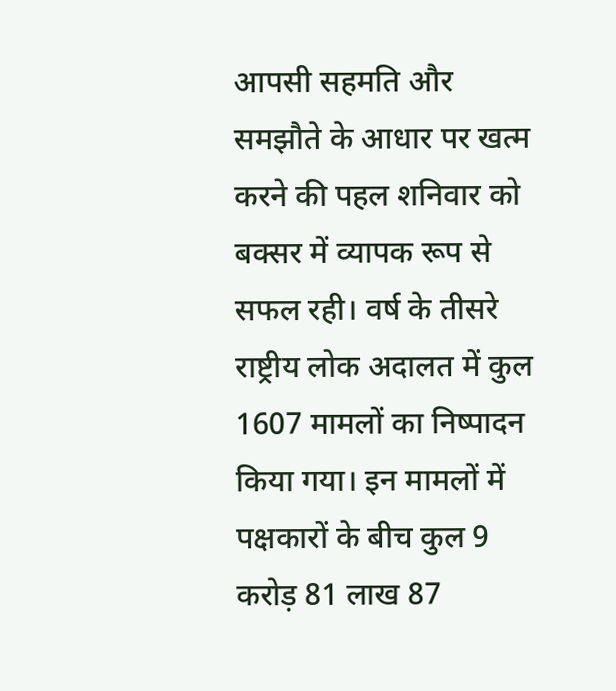आपसी सहमति और समझौते के आधार पर खत्म करने की पहल शनिवार को बक्सर में व्यापक रूप से सफल रही। वर्ष के तीसरे राष्ट्रीय लोक अदालत में कुल 1607 मामलों का निष्पादन किया गया। इन मामलों में पक्षकारों के बीच कुल 9 करोड़ 81 लाख 87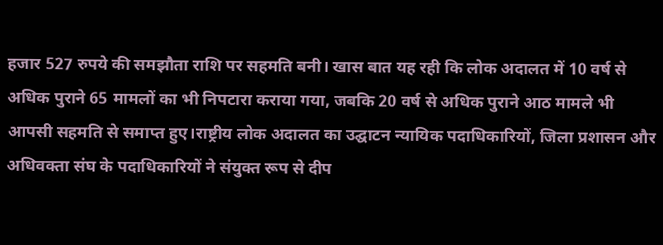हजार 527 रुपये की समझौता राशि पर सहमति बनी। खास बात यह रही कि लोक अदालत में 10 वर्ष से अधिक पुराने 65 मामलों का भी निपटारा कराया गया, जबकि 20 वर्ष से अधिक पुराने आठ मामले भी आपसी सहमति से समाप्त हुए।राष्ट्रीय लोक अदालत का उद्घाटन न्यायिक पदाधिकारियों, जिला प्रशासन और अधिवक्ता संघ के पदाधिकारियों ने संयुक्त रूप से दीप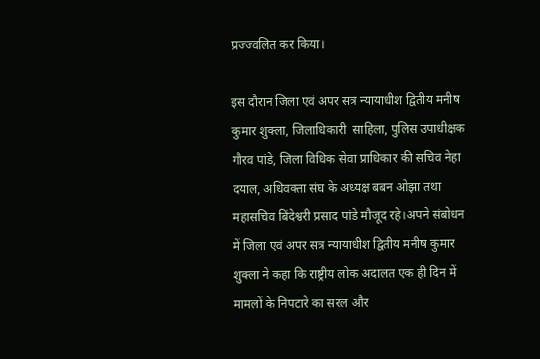प्रज्ज्वलित कर किया।

इस दौरान जिला एवं अपर सत्र न्यायाधीश द्वितीय मनीष कुमार शुक्ला, जिलाधिकारी  साहिला, पुलिस उपाधीक्षक गौरव पांडे, जिला विधिक सेवा प्राधिकार की सचिव नेहा दयाल, अधिवक्ता संघ के अध्यक्ष बबन ओझा तथा महासचिव बिंदेश्वरी प्रसाद पांडे मौजूद रहे।अपने संबोधन में जिला एवं अपर सत्र न्यायाधीश द्वितीय मनीष कुमार शुक्ला ने कहा कि राष्ट्रीय लोक अदालत एक ही दिन में मामलों के निपटारे का सरल और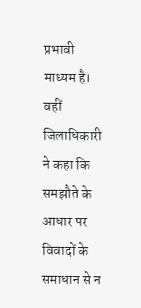प्रभावी माध्यम है। वहीं जिलाधिकारी ने कहा कि समझौते के आधार पर विवादों के समाधान से न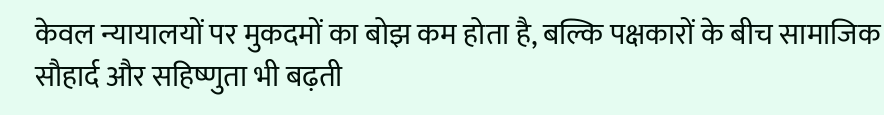केवल न्यायालयों पर मुकदमों का बोझ कम होता है, बल्कि पक्षकारों के बीच सामाजिक सौहार्द और सहिष्णुता भी बढ़ती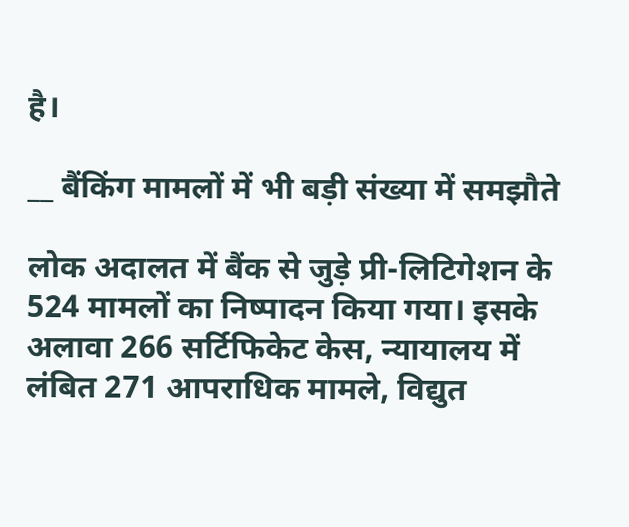है।

__ बैंकिंग मामलों में भी बड़ी संख्या में समझौते

लोक अदालत में बैंक से जुड़े प्री-लिटिगेशन के 524 मामलों का निष्पादन किया गया। इसके अलावा 266 सर्टिफिकेट केस, न्यायालय में लंबित 271 आपराधिक मामले, विद्युत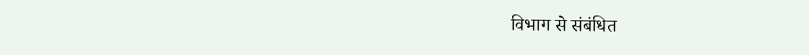विभाग से संबंधित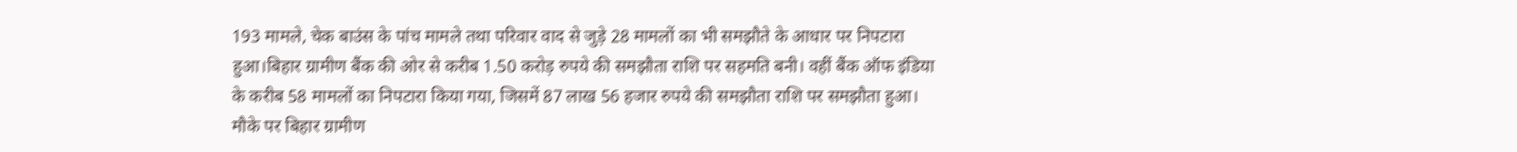193 मामले, चेक बाउंस के पांच मामले तथा परिवार वाद से जुड़े 28 मामलों का भी समझौते के आधार पर निपटारा हुआ।बिहार ग्रामीण बैंक की ओर से करीब 1.50 करोड़ रुपये की समझौता राशि पर सहमति बनी। वहीं बैंक ऑफ इंडिया के करीब 58 मामलों का निपटारा किया गया, जिसमें 87 लाख 56 हजार रुपये की समझौता राशि पर समझौता हुआ। मौके पर बिहार ग्रामीण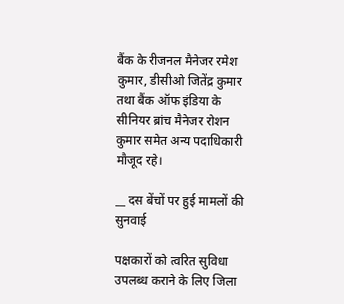बैंक के रीजनल मैनेजर रमेश कुमार, डीसीओ जितेंद्र कुमार तथा बैंक ऑफ इंडिया के सीनियर ब्रांच मैनेजर रोशन कुमार समेत अन्य पदाधिकारी मौजूद रहे।

__ दस बेंचों पर हुई मामलों की सुनवाई

पक्षकारों को त्वरित सुविधा उपलब्ध कराने के लिए जिला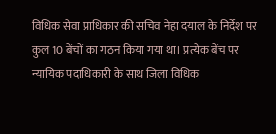विधिक सेवा प्राधिकार की सचिव नेहा दयाल के निर्देश पर कुल 10 बेंचों का गठन किया गया था। प्रत्येक बेंच पर न्यायिक पदाधिकारी के साथ जिला विधिक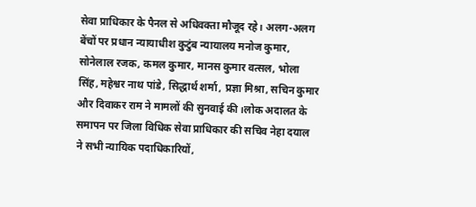सेवा प्राधिकार के पैनल से अधिवक्ता मौजूद रहे। अलग-अलग बेंचों पर प्रधान न्यायाधीश कुटुंब न्यायालय मनोज कुमार, सोनेलाल रजक, कमल कुमार, मानस कुमार वत्सल, भोला सिंह, महेश्वर नाथ पांडे, सिद्धार्थ शर्मा, प्रज्ञा मिश्रा, सचिन कुमार और दिवाकर राम ने मामलों की सुनवाई की।लोक अदालत के समापन पर जिला विधिक सेवा प्राधिकार की सचिव नेहा दयाल ने सभी न्यायिक पदाधिकारियों,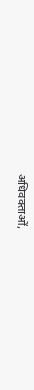अधिवक्ताओं,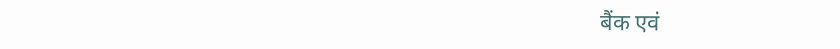बैंक एवं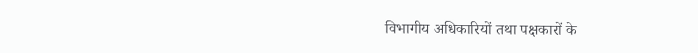विभागीय अधिकारियों तथा पक्षकारों के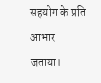सहयोग के प्रति आभार जताया।